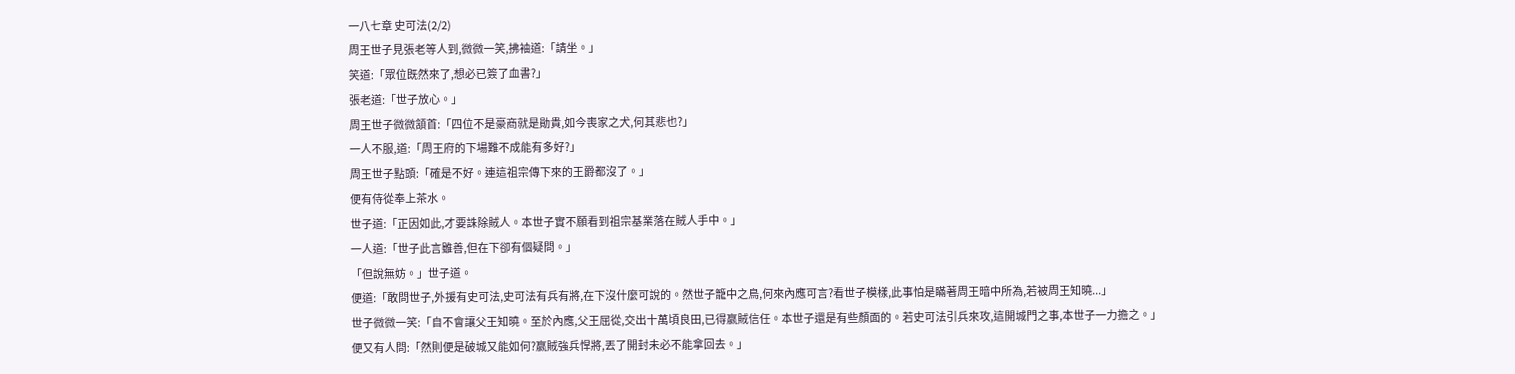一八七章 史可法(2/2)
周王世子見張老等人到,微微一笑,拂袖道:「請坐。」
笑道:「眾位既然來了,想必已簽了血書?」
張老道:「世子放心。」
周王世子微微頷首:「四位不是豪商就是勛貴,如今喪家之犬,何其悲也?」
一人不服,道:「周王府的下場難不成能有多好?」
周王世子點頭:「確是不好。連這祖宗傳下來的王爵都沒了。」
便有侍從奉上茶水。
世子道:「正因如此,才要誅除賊人。本世子實不願看到祖宗基業落在賊人手中。」
一人道:「世子此言雖善,但在下卻有個疑問。」
「但說無妨。」世子道。
便道:「敢問世子,外援有史可法,史可法有兵有將,在下沒什麼可說的。然世子籠中之鳥,何來內應可言?看世子模樣,此事怕是瞞著周王暗中所為,若被周王知曉...」
世子微微一笑:「自不會讓父王知曉。至於內應,父王屈從,交出十萬頃良田,已得嬴賊信任。本世子還是有些顏面的。若史可法引兵來攻,這開城門之事,本世子一力擔之。」
便又有人問:「然則便是破城又能如何?嬴賊強兵悍將,丟了開封未必不能拿回去。」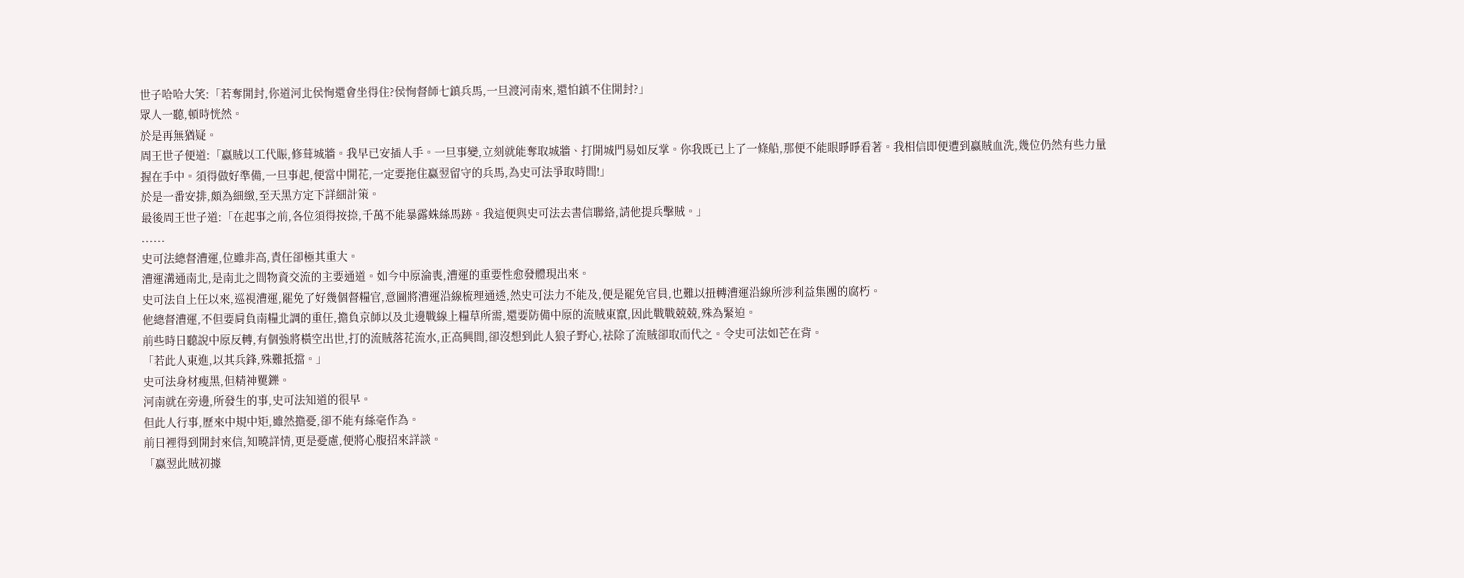世子哈哈大笑:「若奪開封,你道河北侯恂還會坐得住?侯恂督師七鎮兵馬,一旦渡河南來,還怕鎮不住開封?」
眾人一聽,頓時恍然。
於是再無猶疑。
周王世子便道:「嬴賊以工代賑,修葺城牆。我早已安插人手。一旦事變,立刻就能奪取城牆、打開城門易如反掌。你我既已上了一條船,那便不能眼睜睜看著。我相信即便遭到嬴賊血洗,幾位仍然有些力量握在手中。須得做好準備,一旦事起,便當中開花,一定要拖住嬴翌留守的兵馬,為史可法爭取時間!」
於是一番安排,頗為細緻,至天黑方定下詳細計策。
最後周王世子道:「在起事之前,各位須得按捺,千萬不能暴露蛛絲馬跡。我這便與史可法去書信聯絡,請他提兵擊賊。」
......
史可法總督漕運,位雖非高,責任卻極其重大。
漕運溝通南北,是南北之間物資交流的主要通道。如今中原淪喪,漕運的重要性愈發體現出來。
史可法自上任以來,巡視漕運,罷免了好幾個督糧官,意圖將漕運沿線梳理通透,然史可法力不能及,便是罷免官員,也難以扭轉漕運沿線所涉利益集團的腐朽。
他總督漕運,不但要肩負南糧北調的重任,擔負京師以及北邊戰線上糧草所需,還要防備中原的流賊東竄,因此戰戰兢兢,殊為緊迫。
前些時日聽說中原反轉,有個強將橫空出世,打的流賊落花流水,正高興間,卻沒想到此人狼子野心,祛除了流賊卻取而代之。令史可法如芒在背。
「若此人東進,以其兵鋒,殊難抵擋。」
史可法身材瘦黑,但精神矍鑠。
河南就在旁邊,所發生的事,史可法知道的很早。
但此人行事,歷來中規中矩,雖然擔憂,卻不能有絲毫作為。
前日裡得到開封來信,知曉詳情,更是憂慮,便將心腹招來詳談。
「嬴翌此賊初據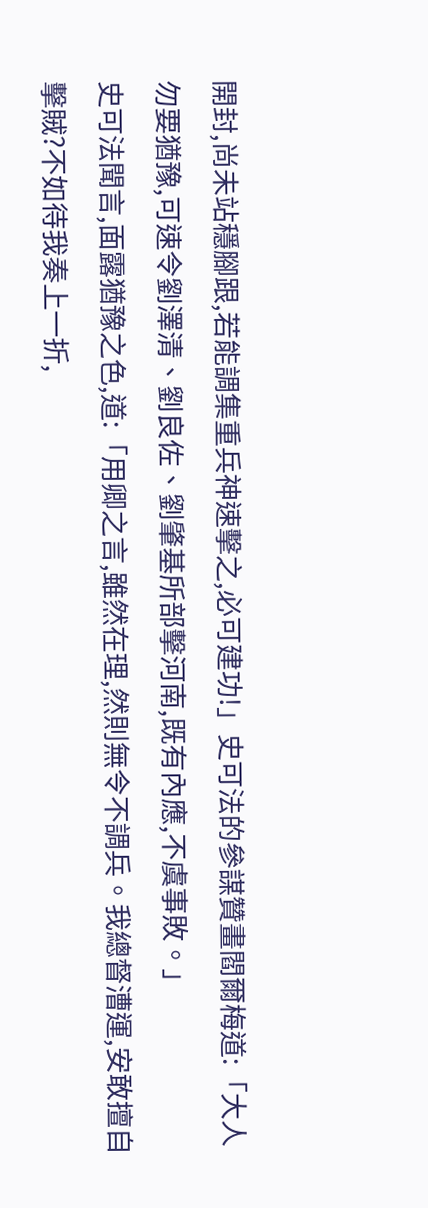開封,尚未站穩腳跟,若能調集重兵神速擊之,必可建功!」史可法的參謀贊畫閻爾梅道:「大人勿要猶豫,可速令劉澤清、劉良佐、劉肇基所部擊河南,既有內應,不虞事敗。」
史可法聞言,面露猶豫之色,道:「用卿之言,雖然在理,然則無令不調兵。我總督漕運,安敢擅自擊賊?不如待我奏上一折,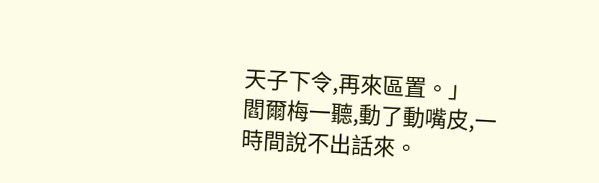天子下令,再來區置。」
閻爾梅一聽,動了動嘴皮,一時間說不出話來。